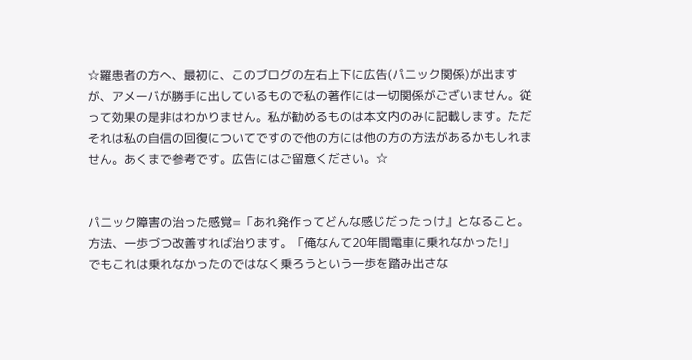☆羅患者の方へ、最初に、このブログの左右上下に広告(パニック関係)が出ますが、アメーバが勝手に出しているもので私の著作には一切関係がございません。従って効果の是非はわかりません。私が勧めるものは本文内のみに記載します。ただそれは私の自信の回復についてですので他の方には他の方の方法があるかもしれません。あくまで参考です。広告にはご留意ください。☆


パニック障害の治った感覚=「あれ発作ってどんな感じだったっけ』となること。
方法、一歩づつ改善すれば治ります。「俺なんて20年間電車に乗れなかった!」
でもこれは乗れなかったのではなく乗ろうという一歩を踏み出さな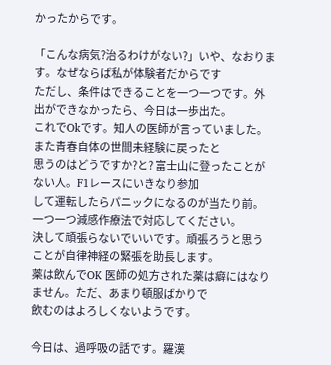かったからです。

「こんな病気?治るわけがない?」いや、なおります。なぜならば私が体験者だからです
ただし、条件はできることを一つ一つです。外出ができなかったら、今日は一歩出た。
これでOkです。知人の医師が言っていました。また青春自体の世間未経験に戻ったと
思うのはどうですか?と? 富士山に登ったことがない人。F1レースにいきなり参加
して運転したらパニックになるのが当たり前。一つ一つ減感作療法で対応してください。
決して頑張らないでいいです。頑張ろうと思うことが自律神経の緊張を助長します。
薬は飲んでOK 医師の処方された薬は癖にはなりません。ただ、あまり頓服ばかりで
飲むのはよろしくないようです。

今日は、過呼吸の話です。羅漢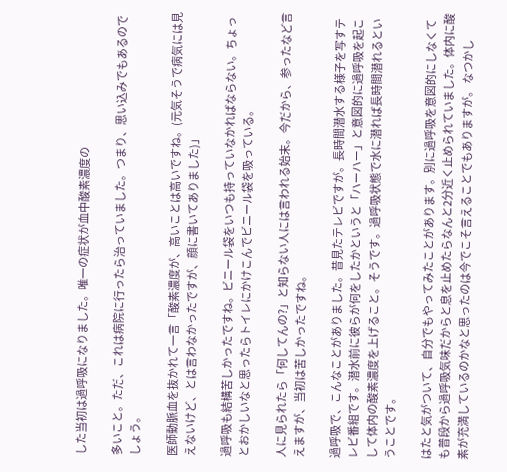した当初は過呼吸になりました。唯一の症状が血中酸素濃度の

多いこと。ただ、これは病院に行ったら治っていました。つまり、思い込みでもあるのでしょう。

医師動脈血を抜かれて一言「酸素濃度が、高いことは高いですね。(元気そうで病気には見えないけど、とは言わなかったですが、顔に書いてありました)」

過呼吸も結構苦しかったですね。ビニール袋をいつも持っていなかればならない。ちょっとおかしいなと思ったらトイレにかけこんでビニール袋を吸っている。

人に見られたら「何してんの?」と知らない人には言われる始末。今だから、参ったなど言えますが、当初は苦しかったですね。

過呼吸で、こんなことがありました。昔見たテレビですが。長時間潜水する様子を写すテレビ番組です。潜水前に彼らが何をしたかというと「ハーハー」と意図的に過呼吸を起こして体内の酸素濃度を上げること。そうです。過呼吸状態で水に潜れば長時間潜れるということです。

はたと気がついて、自分でもやってみたことがあります。別に過呼吸を意図的にしなくても普段から過呼吸気味だからと息を止めたらなんと2分近く止められていました。体内に酸素が充満しているのかなと思ったのは今でこそ言えることでもありますが。 なつかし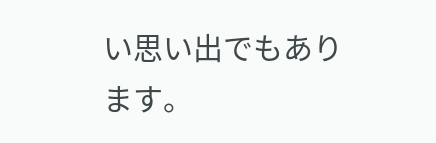い思い出でもあります。